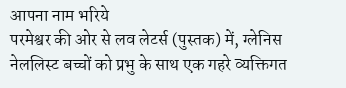आपना नाम भरिये
परमेश्वर की ओर से लव लेटर्स (पुस्तक) में, ग्लेनिस नेललिस्ट बच्चों को प्रभु के साथ एक गहरे व्यक्तिगत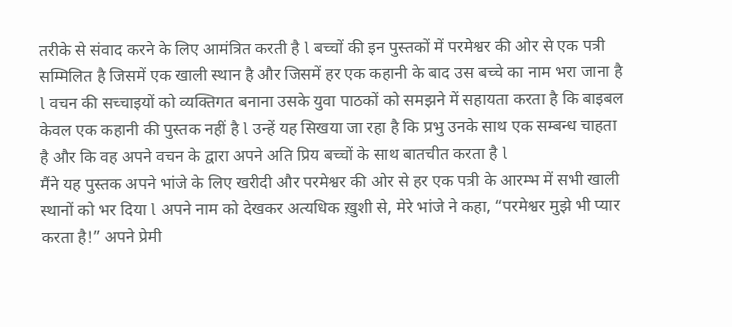तरीके से संवाद करने के लिए आमंत्रित करती है l बच्चों की इन पुस्तकों में परमेश्वर की ओर से एक पत्री सम्मिलित है जिसमें एक खाली स्थान है और जिसमें हर एक कहानी के बाद उस बच्चे का नाम भरा जाना है l वचन की सच्चाइयों को व्यक्तिगत बनाना उसके युवा पाठकों को समझने में सहायता करता है कि बाइबल केवल एक कहानी की पुस्तक नहीं है l उन्हें यह सिखया जा रहा है कि प्रभु उनके साथ एक सम्बन्ध चाहता है और कि वह अपने वचन के द्वारा अपने अति प्रिय बच्चों के साथ बातचीत करता है l
मैंने यह पुस्तक अपने भांजे के लिए खरीदी और परमेश्वर की ओर से हर एक पत्री के आरम्भ में सभी खाली स्थानों को भर दिया l अपने नाम को देखकर अत्यधिक ख़ुशी से, मेरे भांजे ने कहा, “परमेश्वर मुझे भी प्यार करता है!” अपने प्रेमी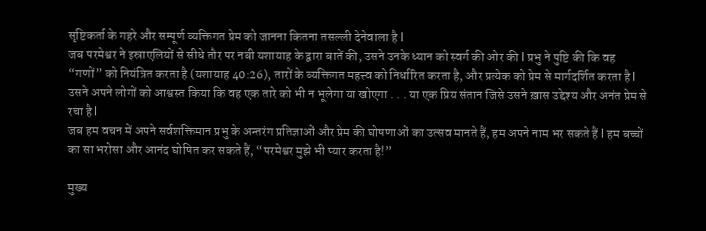सृष्टिकर्ता के गहरे और सम्पूर्ण व्यक्तिगत प्रेम को जानना कितना तसल्ली देनेवाला है l
जब परमेश्वर ने इस्राएलियों से सीधे तौर पर नबी यशायाह के द्वारा बातें की, उसने उनके ध्यान को स्वर्ग की ओर की l प्रभु ने पुष्टि की कि वह “गणों” को नियंत्रित करता है (यशायाह 40:26), तारों के व्यक्तिगत महत्त्व को निर्धारित करता है, और प्रत्येक को प्रेम से मार्गदर्शित करता है l उसने अपने लोगों को आश्वस्त किया कि वह एक तारे को भी न भूलेगा या खोएगा . . . या एक प्रिय संतान जिसे उसने ख़ास उद्देश्य और अनंत प्रेम से रचा है l
जब हम वचन में अपने सर्वशक्तिमान प्रभु के अन्तरंग प्रतिज्ञाओं और प्रेम की घोषणाओं का उत्सव मानते हैं, हम अपने नाम भर सकते हैं l हम बच्चों का सा भरोसा और आनंद घोषित कर सकते हैं, “परमेश्वर मुझे भी प्यार करता है!”

मुख्य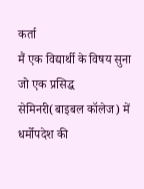कर्ता
मैं एक विद्यार्थी के विषय सुना जो एक प्रसिद्ध सेमिनरी(बाइबल कॉलेज) में धर्मोपदेश की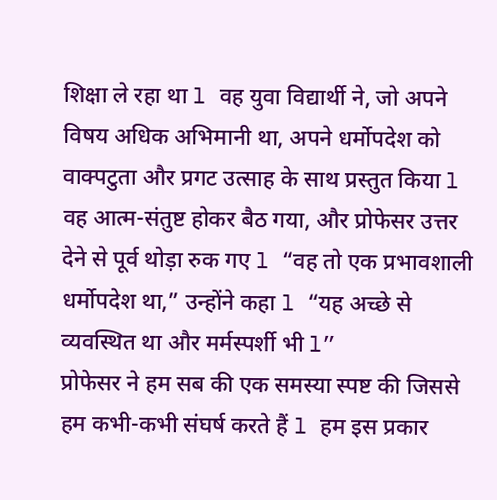शिक्षा ले रहा था l वह युवा विद्यार्थी ने, जो अपने विषय अधिक अभिमानी था, अपने धर्मोपदेश को वाक्पटुता और प्रगट उत्साह के साथ प्रस्तुत किया l वह आत्म-संतुष्ट होकर बैठ गया, और प्रोफेसर उत्तर देने से पूर्व थोड़ा रुक गए l “वह तो एक प्रभावशाली धर्मोपदेश था,” उन्होंने कहा l “यह अच्छे से व्यवस्थित था और मर्मस्पर्शी भी l”
प्रोफेसर ने हम सब की एक समस्या स्पष्ट की जिससे हम कभी-कभी संघर्ष करते हैं l हम इस प्रकार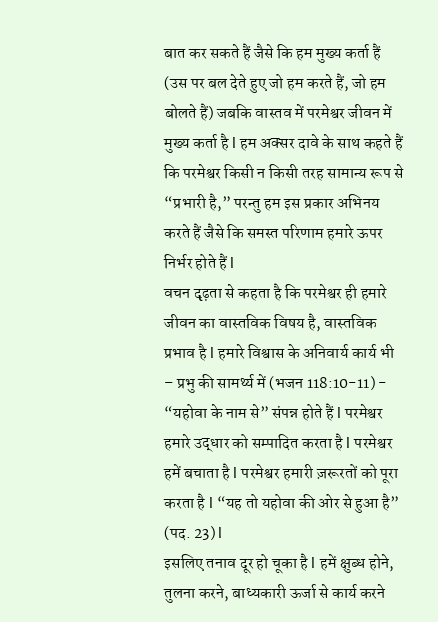बात कर सकते हैं जैसे कि हम मुख्य कर्ता हैं (उस पर बल देते हुए जो हम करते हैं, जो हम बोलते हैं) जबकि वास्तव में परमेश्वर जीवन में मुख्य कर्ता है l हम अक्सर दावे के साथ कहते हैं कि परमेश्वर किसी न किसी तरह सामान्य रूप से “प्रभारी है,” परन्तु हम इस प्रकार अभिनय करते हैं जैसे कि समस्त परिणाम हमारे ऊपर निर्भर होते हैं l
वचन दृढ़ता से कहता है कि परमेश्वर ही हमारे जीवन का वास्तविक विषय है, वास्तविक प्रभाव है l हमारे विश्वास के अनिवार्य कार्य भी – प्रभु की सामर्थ्य में (भजन 118:10-11) - “यहोवा के नाम से” संपन्न होते हैं l परमेश्वर हमारे उद्धार को सम्पादित करता है l परमेश्वर हमें बचाता है l परमेश्वर हमारी ज़रूरतों को पूरा करता है l “यह तो यहोवा की ओर से हुआ है” (पद. 23) l
इसलिए तनाव दूर हो चूका है l हमें क्षुब्ध होने, तुलना करने, बाध्यकारी ऊर्जा से कार्य करने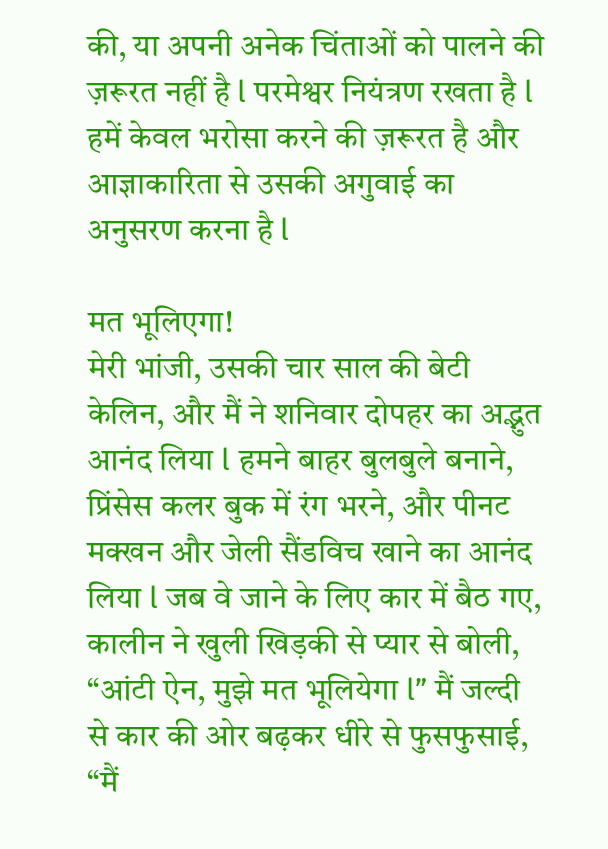की, या अपनी अनेक चिंताओं को पालने की ज़रूरत नहीं है l परमेश्वर नियंत्रण रखता है l हमें केवल भरोसा करने की ज़रूरत है और आज्ञाकारिता से उसकी अगुवाई का अनुसरण करना है l

मत भूलिएगा!
मेरी भांजी, उसकी चार साल की बेटी केलिन, और मैं ने शनिवार दोपहर का अद्भुत आनंद लिया l हमने बाहर बुलबुले बनाने, प्रिंसेस कलर बुक में रंग भरने, और पीनट मक्खन और जेली सैंडविच खाने का आनंद लिया l जब वे जाने के लिए कार में बैठ गए, कालीन ने खुली खिड़की से प्यार से बोली, “आंटी ऐन, मुझे मत भूलियेगा l” मैं जल्दी से कार की ओर बढ़कर धीरे से फुसफुसाई, “मैं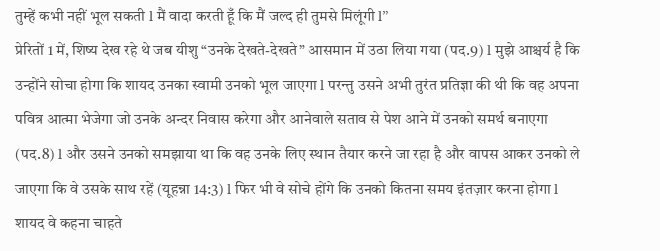तुम्हें कभी नहीं भूल सकती l मैं वादा करती हूँ कि मैं जल्द ही तुमसे मिलूंगी l”
प्रेरितों 1 में, शिष्य देख रहे थे जब यीशु “उनके देखते-देखते” आसमान में उठा लिया गया (पद.9) l मुझे आश्चर्य है कि उन्होंने सोचा होगा कि शायद उनका स्वामी उनको भूल जाएगा l परन्तु उसने अभी तुरंत प्रतिज्ञा की थी कि वह अपना पवित्र आत्मा भेजेगा जो उनके अन्दर निवास करेगा और आनेवाले सताव से पेश आने में उनको समर्थ बनाएगा (पद.8) l और उसने उनको समझाया था कि वह उनके लिए स्थान तैयार करने जा रहा है और वापस आकर उनको ले जाएगा कि वे उसके साथ रहें (यूहन्ना 14:3) l फिर भी वे सोचे होंगे कि उनको कितना समय इंतज़ार करना होगा l शायद वे कहना चाहते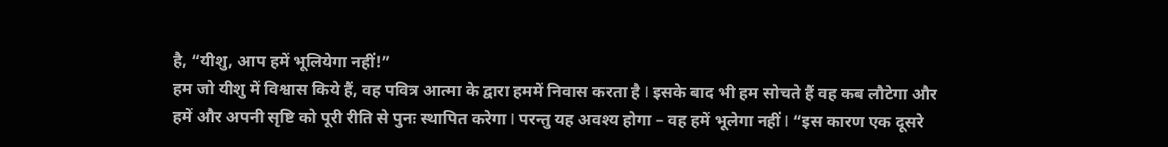है, “यीशु, आप हमें भूलियेगा नहीं!”
हम जो यीशु में विश्वास किये हैं, वह पवित्र आत्मा के द्वारा हममें निवास करता है l इसके बाद भी हम सोचते हैं वह कब लौटेगा और हमें और अपनी सृष्टि को पूरी रीति से पुनः स्थापित करेगा l परन्तु यह अवश्य होगा – वह हमें भूलेगा नहीं l “इस कारण एक दूसरे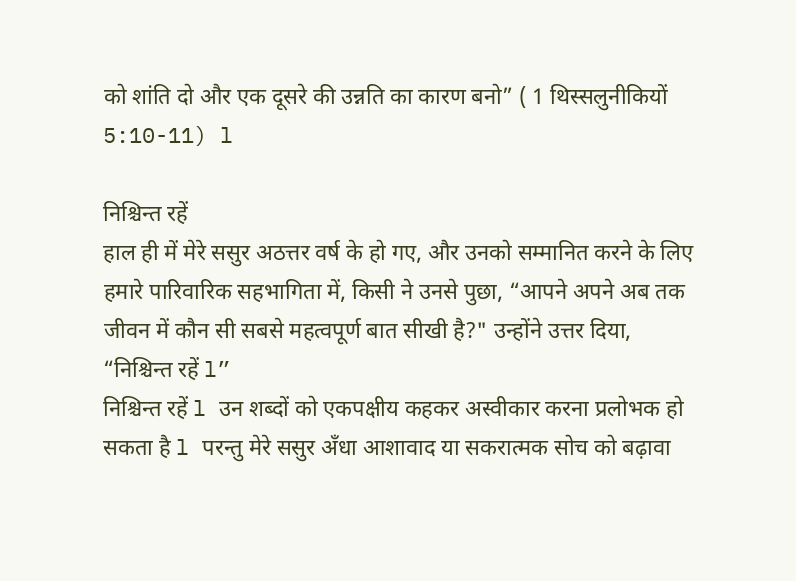को शांति दो और एक दूसरे की उन्नति का कारण बनो” ( 1 थिस्सलुनीकियों 5:10-11) l

निश्चिन्त रहें
हाल ही में मेरे ससुर अठत्तर वर्ष के हो गए, और उनको सम्मानित करने के लिए हमारे पारिवारिक सहभागिता में, किसी ने उनसे पुछा, “आपने अपने अब तक जीवन में कौन सी सबसे महत्वपूर्ण बात सीखी है?" उन्होंने उत्तर दिया, “निश्चिन्त रहें l”
निश्चिन्त रहें l उन शब्दों को एकपक्षीय कहकर अस्वीकार करना प्रलोभक हो सकता है l परन्तु मेरे ससुर अँधा आशावाद या सकरात्मक सोच को बढ़ावा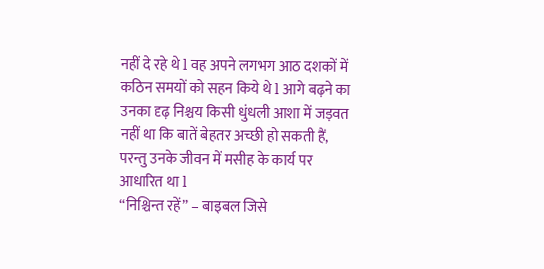नहीं दे रहे थे l वह अपने लगभग आठ दशकों में कठिन समयों को सहन किये थे l आगे बढ़ने का उनका दृढ़ निश्चय किसी धुंधली आशा में जड़वत नहीं था कि बातें बेहतर अच्छी हो सकती हैं, परन्तु उनके जीवन में मसीह के कार्य पर आधारित था l
“निश्चिन्त रहें” – बाइबल जिसे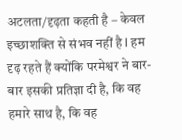अटलता/दृढ़ता कहती है – केवल इच्छाशक्ति से संभव नहीं है l हम दृढ़ रहते हैं क्योंकि परमेश्वर ने बार-बार इसकी प्रतिज्ञा दी है, कि वह हमारे साथ है, कि वह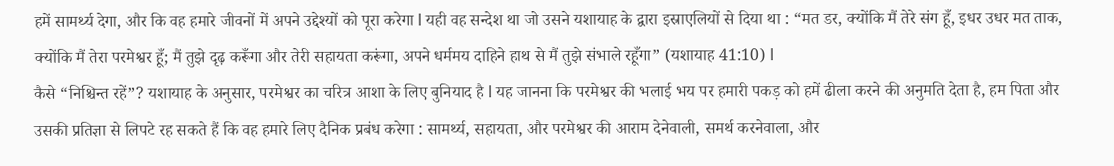हमें सामर्थ्य देगा, और कि वह हमारे जीवनों में अपने उद्देश्यों को पूरा करेगा l यही वह सन्देश था जो उसने यशायाह के द्वारा इस्राएलियों से दिया था : “मत डर, क्योंकि मैं तेरे संग हूँ, इधर उधर मत ताक, क्योंकि मैं तेरा परमेश्वर हूँ; मैं तुझे दृढ़ करूँगा और तेरी सहायता करूंगा, अपने धर्ममय दाहिने हाथ से मैं तुझे संभाले रहूँगा” (यशायाह 41:10) l
कैसे “निश्चिन्त रहें”? यशायाह के अनुसार, परमेश्वर का चरित्र आशा के लिए बुनियाद है l यह जानना कि परमेश्वर की भलाई भय पर हमारी पकड़ को हमें ढीला करने की अनुमति देता है, हम पिता और उसकी प्रतिज्ञा से लिपटे रह सकते हैं कि वह हमारे लिए दैनिक प्रबंध करेगा : सामर्थ्य, सहायता, और परमेश्वर की आराम देनेवाली, समर्थ करनेवाला, और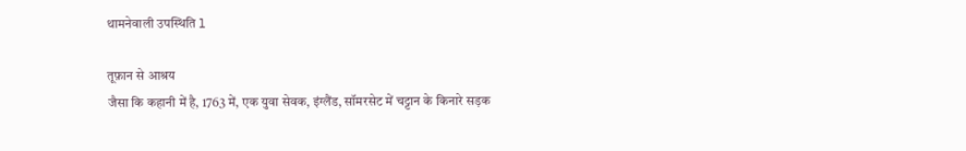थामनेवाली उपस्थिति l

तूफ़ान से आश्रय
जैसा कि कहानी में है, 1763 में, एक युवा सेवक, इंग्लैंड, सॉमरसेट में चट्टान के किनारे सड़क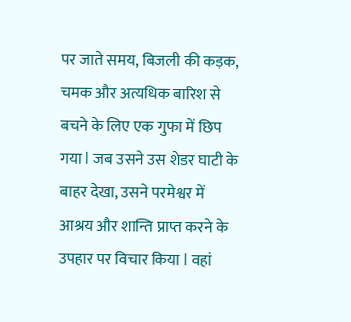पर जाते समय, बिजली की कड़क, चमक और अत्यधिक बारिश से बचने के लिए एक गुफा में छिप गया l जब उसने उस शेडर घाटी के बाहर देखा, उसने परमेश्वर में आश्रय और शान्ति प्राप्त करने के उपहार पर विचार किया l वहां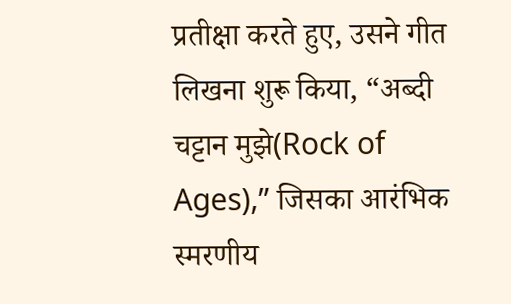प्रतीक्षा करते हुए, उसने गीत लिखना शुरू किया, “अब्दी चट्टान मुझे(Rock of Ages),” जिसका आरंभिक स्मरणीय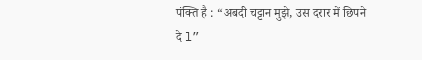पंक्ति है : “अबदी चट्टान मुझे, उस दरार में छिपने दे l”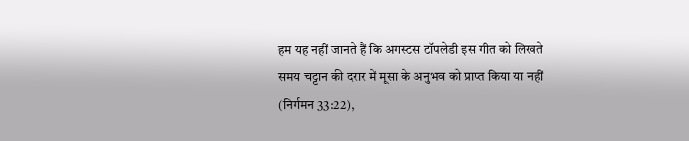हम यह नहीं जानते हैं कि अगस्टस टॉपलेडी इस गीत को लिखते समय चट्टान की दरार में मूसा के अनुभव को प्राप्त किया या नहीं (निर्गमन 33:22),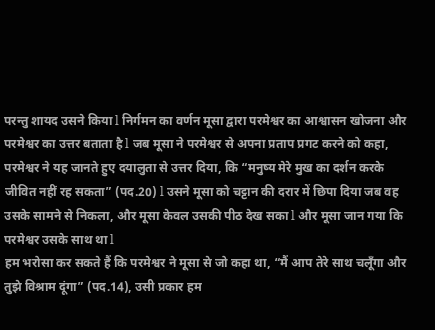परन्तु शायद उसने किया l निर्गमन का वर्णन मूसा द्वारा परमेश्वर का आश्वासन खोजना और परमेश्वर का उत्तर बताता है l जब मूसा ने परमेश्वर से अपना प्रताप प्रगट करने को कहा, परमेश्वर ने यह जानते हुए दयालुता से उत्तर दिया, कि “मनुष्य मेरे मुख का दर्शन करके जीवित नहीं रह सकता” (पद.20) l उसने मूसा को चट्टान की दरार में छिपा दिया जब वह उसके सामने से निकला, और मूसा केवल उसकी पीठ देख सका l और मूसा जान गया कि परमेश्वर उसके साथ था l
हम भरोसा कर सकते हैं कि परमेश्वर ने मूसा से जो कहा था, “मैं आप तेरे साथ चलूँगा और तुझे विश्राम दूंगा” (पद.14), उसी प्रकार हम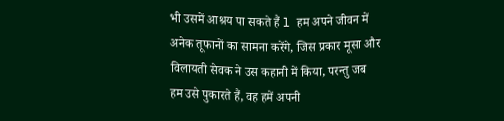भी उसमें आश्रय पा सकते हैं l हम अपने जीवन में अनेक तूफानों का सामना करेंगे, जिस प्रकार मूसा और विलायती सेवक ने उस कहानी में किया, परन्तु जब हम उसे पुकारते हैं, वह हमें अपनी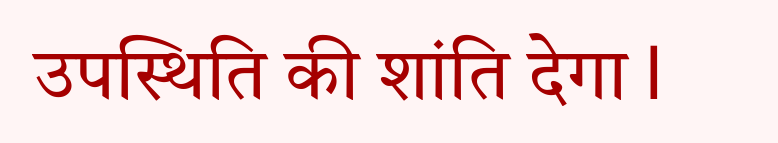उपस्थिति की शांति देगा l